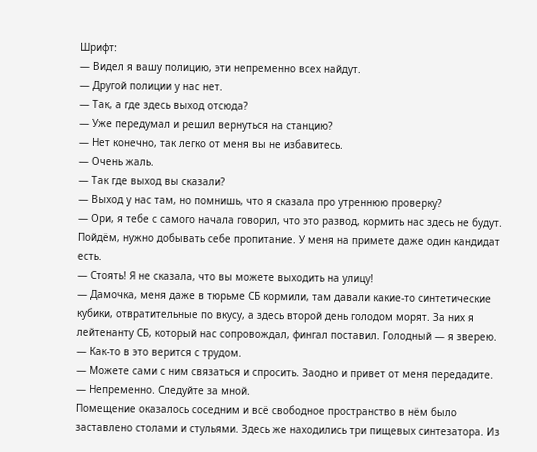Шрифт:
— Видел я вашу полицию, эти непременно всех найдут.
— Другой полиции у нас нет.
— Так, а где здесь выход отсюда?
— Уже передумал и решил вернуться на станцию?
— Нет конечно, так легко от меня вы не избавитесь.
— Очень жаль.
— Так где выход вы сказали?
— Выход у нас там, но помнишь, что я сказала про утреннюю проверку?
— Ори, я тебе с самого начала говорил, что это развод, кормить нас здесь не будут. Пойдём, нужно добывать себе пропитание. У меня на примете даже один кандидат есть.
— Стоять! Я не сказала, что вы можете выходить на улицу!
— Дамочка, меня даже в тюрьме СБ кормили, там давали какие-то синтетические кубики, отвратительные по вкусу, а здесь второй день голодом морят. За них я лейтенанту СБ, который нас сопровождал, фингал поставил. Голодный — я зверею.
— Как-то в это верится с трудом.
— Можете сами с ним связаться и спросить. Заодно и привет от меня передадите.
— Непременно. Следуйте за мной.
Помещение оказалось соседним и всё свободное пространство в нём было заставлено столами и стульями. Здесь же находились три пищевых синтезатора. Из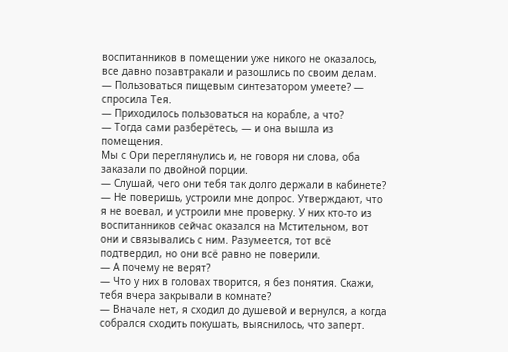воспитанников в помещении уже никого не оказалось, все давно позавтракали и разошлись по своим делам.
— Пользоваться пищевым синтезатором умеете? — спросила Тея.
— Приходилось пользоваться на корабле, а что?
— Тогда сами разберётесь, — и она вышла из помещения.
Мы с Ори переглянулись и, не говоря ни слова, оба заказали по двойной порции.
— Слушай, чего они тебя так долго держали в кабинете?
— Не поверишь, устроили мне допрос. Утверждают, что я не воевал, и устроили мне проверку. У них кто-то из воспитанников сейчас оказался на Мстительном, вот они и связывались с ним. Разумеется, тот всё подтвердил, но они всё равно не поверили.
— А почему не верят?
— Что у них в головах творится, я без понятия. Скажи, тебя вчера закрывали в комнате?
— Вначале нет, я сходил до душевой и вернулся, а когда собрался сходить покушать, выяснилось, что заперт.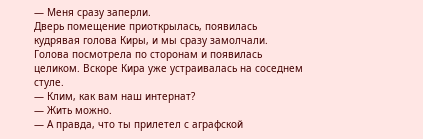— Меня сразу заперли.
Дверь помещение приоткрылась, появилась кудрявая голова Киры, и мы сразу замолчали. Голова посмотрела по сторонам и появилась целиком. Вскоре Кира уже устраивалась на соседнем стуле.
— Клим, как вам наш интернат?
— Жить можно.
— А правда, что ты прилетел с аграфской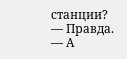станции?
— Правда.
— А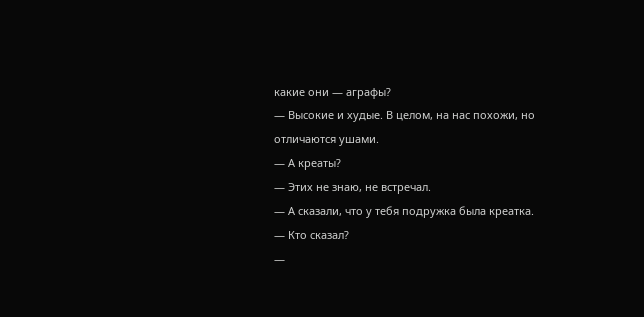какие они — аграфы?
— Высокие и худые. В целом, на нас похожи, но отличаются ушами.
— А креаты?
— Этих не знаю, не встречал.
— А сказали, что у тебя подружка была креатка.
— Кто сказал?
—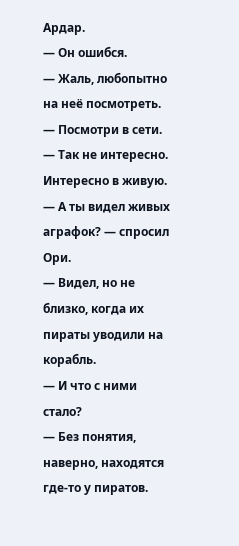Ардар.
— Он ошибся.
— Жаль, любопытно на неё посмотреть.
— Посмотри в сети.
— Так не интересно. Интересно в живую.
— А ты видел живых аграфок? — спросил Ори.
— Видел, но не близко, когда их пираты уводили на корабль.
— И что с ними стало?
— Без понятия, наверно, находятся где-то у пиратов.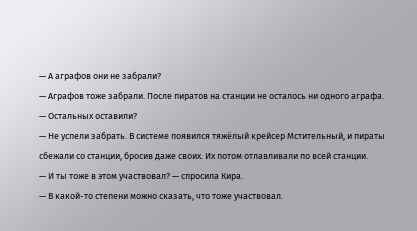— А аграфов они не забрали?
— Аграфов тоже забрали. После пиратов на станции не осталось ни одного аграфа.
— Остальных оставили?
— Не успели забрать. В системе появился тяжёлый крейсер Мстительный, и пираты сбежали со станции, бросив даже своих. Их потом отлавливали по всей станции.
— И ты тоже в этом участвовал? — спросила Кира.
— В какой-то степени можно сказать, что тоже участвовал.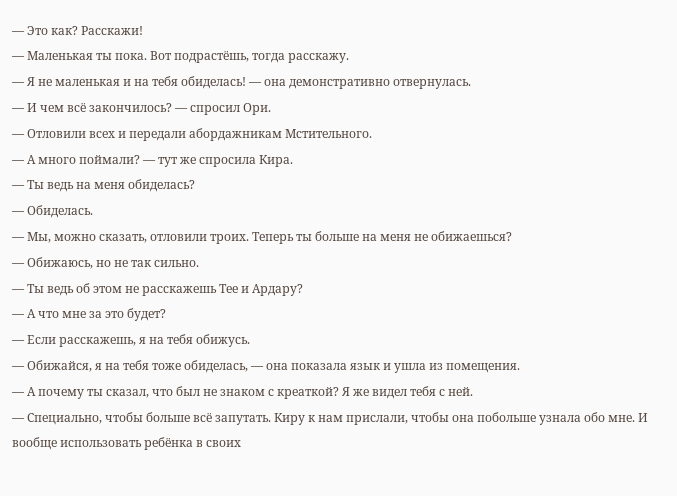— Это как? Расскажи!
— Маленькая ты пока. Вот подрастёшь, тогда расскажу.
— Я не маленькая и на тебя обиделась! — она демонстративно отвернулась.
— И чем всё закончилось? — спросил Ори.
— Отловили всех и передали абордажникам Мстительного.
— А много поймали? — тут же спросила Кира.
— Ты ведь на меня обиделась?
— Обиделась.
— Мы, можно сказать, отловили троих. Теперь ты больше на меня не обижаешься?
— Обижаюсь, но не так сильно.
— Ты ведь об этом не расскажешь Тее и Ардару?
— А что мне за это будет?
— Если расскажешь, я на тебя обижусь.
— Обижайся, я на тебя тоже обиделась, — она показала язык и ушла из помещения.
— А почему ты сказал, что был не знаком с креаткой? Я же видел тебя с ней.
— Специально, чтобы больше всё запутать. Киру к нам прислали, чтобы она побольше узнала обо мне. И вообще использовать ребёнка в своих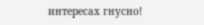интересах гнусно!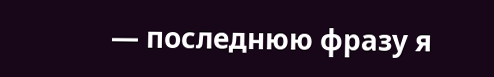— последнюю фразу я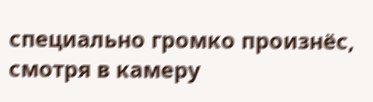специально громко произнёс, смотря в камеру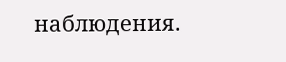наблюдения.